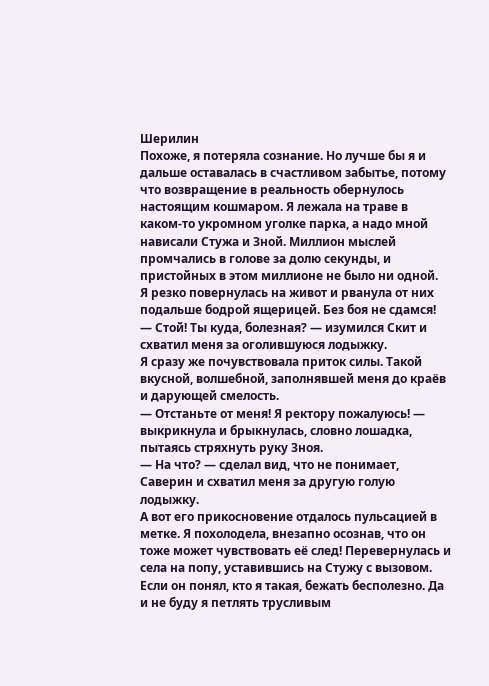Шерилин
Похоже, я потеряла сознание. Но лучше бы я и дальше оставалась в счастливом забытье, потому что возвращение в реальность обернулось настоящим кошмаром. Я лежала на траве в каком-то укромном уголке парка, а надо мной нависали Стужа и Зной. Миллион мыслей промчались в голове за долю секунды, и пристойных в этом миллионе не было ни одной.
Я резко повернулась на живот и рванула от них подальше бодрой ящерицей. Без боя не сдамся!
— Стой! Ты куда, болезная? — изумился Скит и схватил меня за оголившуюся лодыжку.
Я сразу же почувствовала приток силы. Такой вкусной, волшебной, заполнявшей меня до краёв и дарующей смелость.
— Отстаньте от меня! Я ректору пожалуюсь! — выкрикнула и брыкнулась, словно лошадка, пытаясь стряхнуть руку Зноя.
— На что? — сделал вид, что не понимает, Саверин и схватил меня за другую голую лодыжку.
А вот его прикосновение отдалось пульсацией в метке. Я похолодела, внезапно осознав, что он тоже может чувствовать её след! Перевернулась и села на попу, уставившись на Стужу с вызовом. Если он понял, кто я такая, бежать бесполезно. Да и не буду я петлять трусливым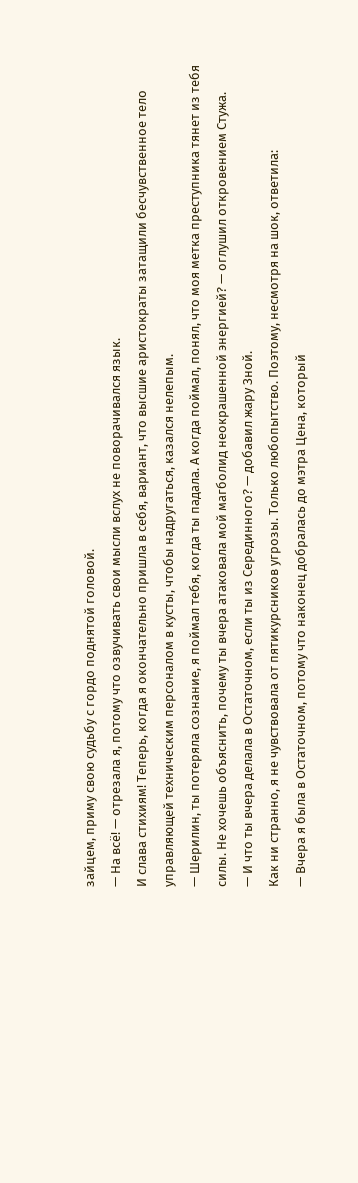зайцем, приму свою судьбу с гордо поднятой головой.
— На всё! — отрезала я, потому что озвучивать свои мысли вслух не поворачивался язык.
И слава стихиям! Теперь, когда я окончательно пришла в себя, вариант, что высшие аристократы затащили бесчувственное тело управляющей техническим персоналом в кусты, чтобы надругаться, казался нелепым.
— Шерилин, ты потеряла сознание, я поймал тебя, когда ты падала. А когда поймал, понял, что моя метка преступника тянет из тебя силы. Не хочешь объяснить, почему ты вчера атаковала мой магболид неокрашенной энергией? — оглушил откровением Стужа.
— И что ты вчера делала в Остаточном, если ты из Серединного? — добавил жару Зной.
Как ни странно, я не чувствовала от пятикурсников угрозы. Только любопытство. Поэтому, несмотря на шок, ответила:
— Вчера я была в Остаточном, потому что наконец добралась до мэтра Цена, который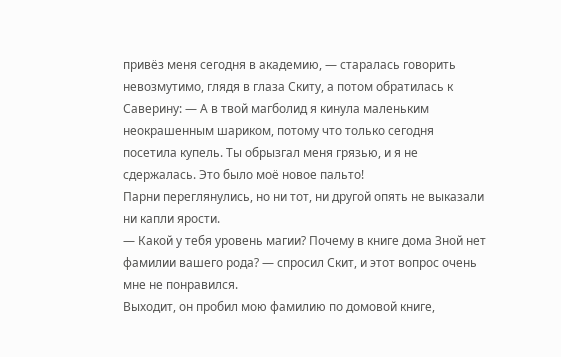привёз меня сегодня в академию, — старалась говорить невозмутимо, глядя в глаза Скиту, а потом обратилась к Саверину: — А в твой магболид я кинула маленьким неокрашенным шариком, потому что только сегодня посетила купель. Ты обрызгал меня грязью, и я не сдержалась. Это было моё новое пальто!
Парни переглянулись, но ни тот, ни другой опять не выказали ни капли ярости.
— Какой у тебя уровень магии? Почему в книге дома Зной нет фамилии вашего рода? — спросил Скит, и этот вопрос очень мне не понравился.
Выходит, он пробил мою фамилию по домовой книге,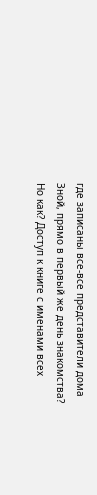где записаны все-все представители дома Зной, прямо в первый же день знакомства? Но как? Доступ к книге с именами всех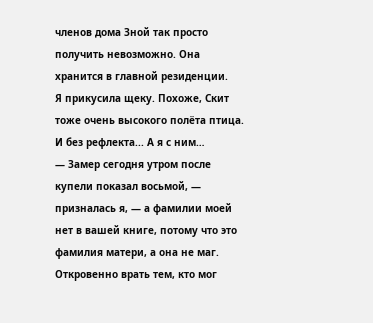членов дома Зной так просто получить невозможно. Она хранится в главной резиденции.
Я прикусила щеку. Похоже, Скит тоже очень высокого полёта птица. И без рефлекта... А я с ним…
— Замер сегодня утром после купели показал восьмой, — призналась я, — а фамилии моей нет в вашей книге, потому что это фамилия матери, а она не маг.
Откровенно врать тем, кто мог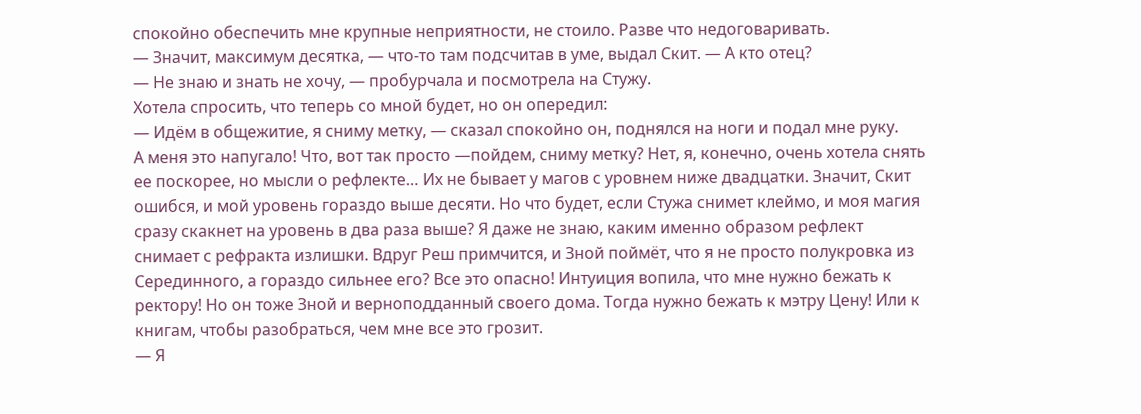спокойно обеспечить мне крупные неприятности, не стоило. Разве что недоговаривать.
— Значит, максимум десятка, — что-то там подсчитав в уме, выдал Скит. — А кто отец?
— Не знаю и знать не хочу, — пробурчала и посмотрела на Стужу.
Хотела спросить, что теперь со мной будет, но он опередил:
— Идём в общежитие, я сниму метку, — сказал спокойно он, поднялся на ноги и подал мне руку.
А меня это напугало! Что, вот так просто —пойдем, сниму метку? Нет, я, конечно, очень хотела снять ее поскорее, но мысли о рефлекте… Их не бывает у магов с уровнем ниже двадцатки. Значит, Скит ошибся, и мой уровень гораздо выше десяти. Но что будет, если Стужа снимет клеймо, и моя магия сразу скакнет на уровень в два раза выше? Я даже не знаю, каким именно образом рефлект снимает с рефракта излишки. Вдруг Реш примчится, и Зной поймёт, что я не просто полукровка из Серединного, а гораздо сильнее его? Все это опасно! Интуиция вопила, что мне нужно бежать к ректору! Но он тоже Зной и верноподданный своего дома. Тогда нужно бежать к мэтру Цену! Или к книгам, чтобы разобраться, чем мне все это грозит.
— Я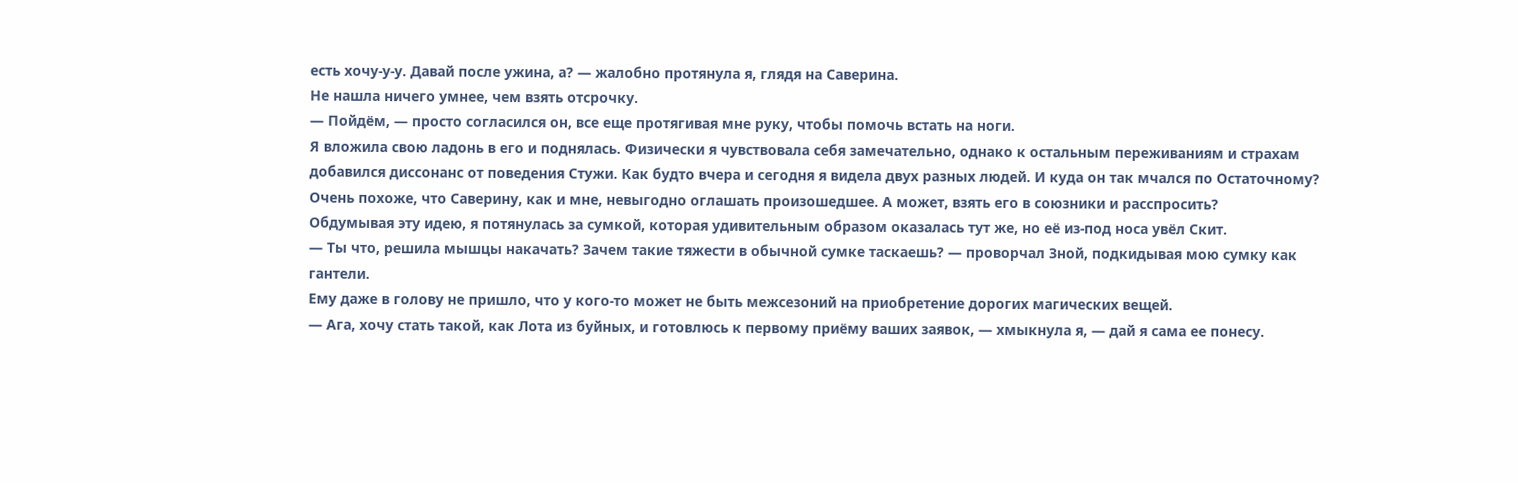есть хочу-у-у. Давай после ужина, а? — жалобно протянула я, глядя на Саверина.
Не нашла ничего умнее, чем взять отсрочку.
— Пойдём, — просто согласился он, все еще протягивая мне руку, чтобы помочь встать на ноги.
Я вложила свою ладонь в его и поднялась. Физически я чувствовала себя замечательно, однако к остальным переживаниям и страхам добавился диссонанс от поведения Стужи. Как будто вчера и сегодня я видела двух разных людей. И куда он так мчался по Остаточному? Очень похоже, что Саверину, как и мне, невыгодно оглашать произошедшее. А может, взять его в союзники и расспросить?
Обдумывая эту идею, я потянулась за сумкой, которая удивительным образом оказалась тут же, но её из-под носа увёл Скит.
— Ты что, решила мышцы накачать? Зачем такие тяжести в обычной сумке таскаешь? — проворчал Зной, подкидывая мою сумку как гантели.
Ему даже в голову не пришло, что у кого-то может не быть межсезоний на приобретение дорогих магических вещей.
— Ага, хочу стать такой, как Лота из буйных, и готовлюсь к первому приёму ваших заявок, — хмыкнула я, — дай я сама ее понесу.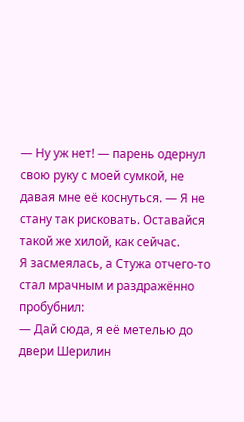— Ну уж нет! — парень одернул свою руку с моей сумкой, не давая мне её коснуться. — Я не стану так рисковать. Оставайся такой же хилой, как сейчас.
Я засмеялась, а Стужа отчего-то стал мрачным и раздражённо пробубнил:
— Дай сюда, я её метелью до двери Шерилин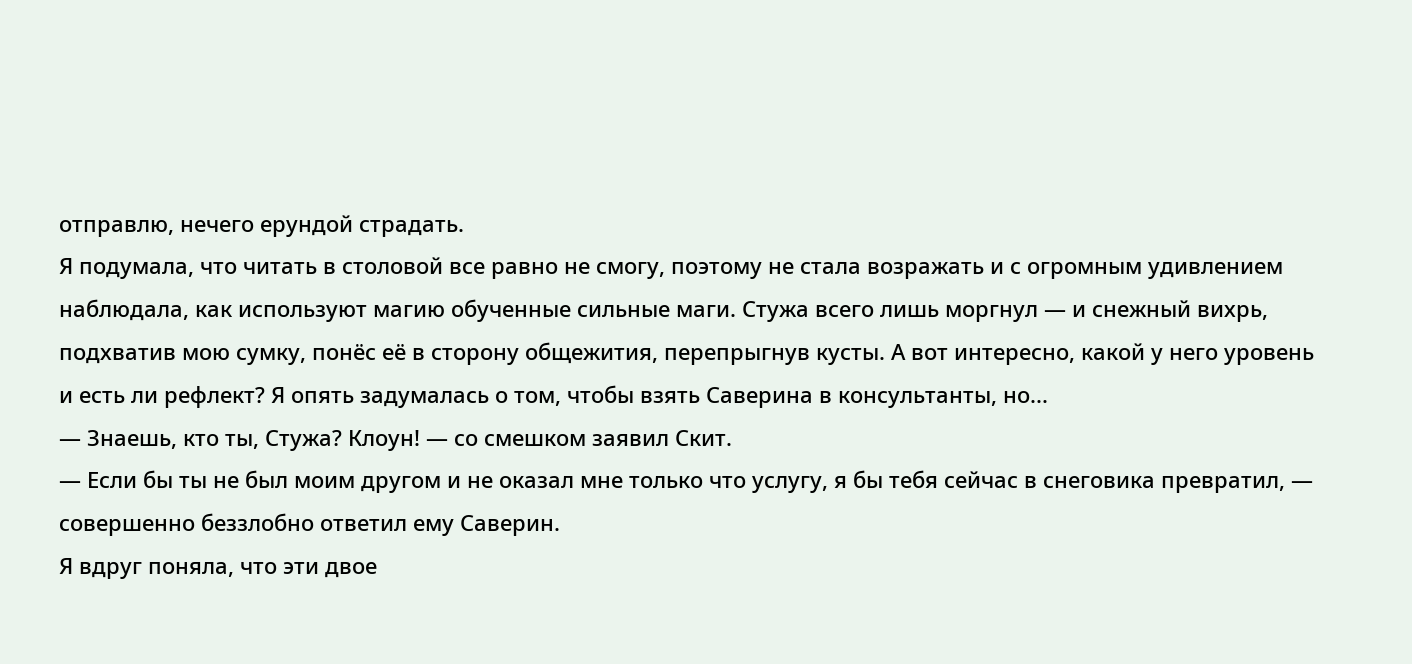отправлю, нечего ерундой страдать.
Я подумала, что читать в столовой все равно не смогу, поэтому не стала возражать и с огромным удивлением наблюдала, как используют магию обученные сильные маги. Стужа всего лишь моргнул — и снежный вихрь, подхватив мою сумку, понёс её в сторону общежития, перепрыгнув кусты. А вот интересно, какой у него уровень и есть ли рефлект? Я опять задумалась о том, чтобы взять Саверина в консультанты, но...
— Знаешь, кто ты, Стужа? Клоун! — со смешком заявил Скит.
— Если бы ты не был моим другом и не оказал мне только что услугу, я бы тебя сейчас в снеговика превратил, — совершенно беззлобно ответил ему Саверин.
Я вдруг поняла, что эти двое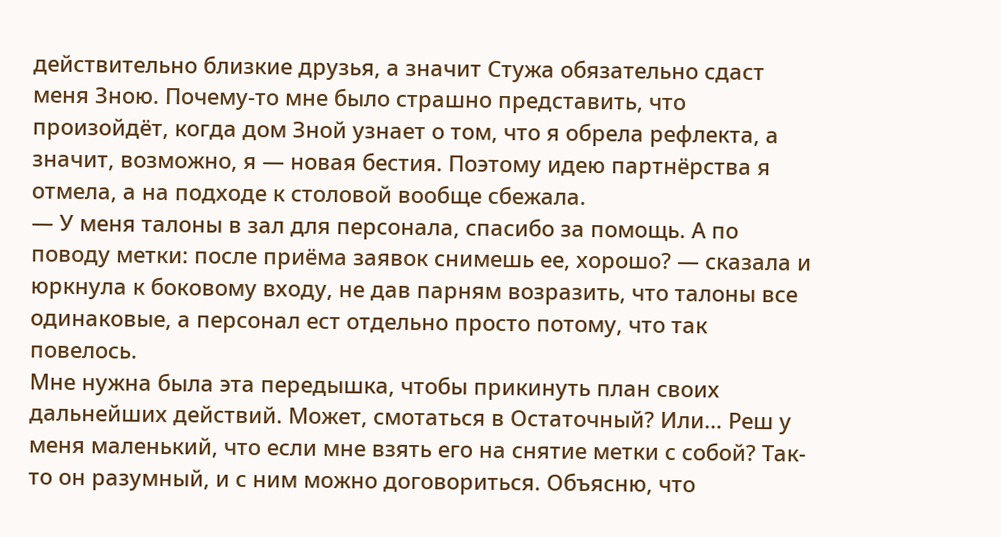действительно близкие друзья, а значит Стужа обязательно сдаст меня Зною. Почему-то мне было страшно представить, что произойдёт, когда дом Зной узнает о том, что я обрела рефлекта, а значит, возможно, я — новая бестия. Поэтому идею партнёрства я отмела, а на подходе к столовой вообще сбежала.
— У меня талоны в зал для персонала, спасибо за помощь. А по поводу метки: после приёма заявок снимешь ее, хорошо? — сказала и юркнула к боковому входу, не дав парням возразить, что талоны все одинаковые, а персонал ест отдельно просто потому, что так повелось.
Мне нужна была эта передышка, чтобы прикинуть план своих дальнейших действий. Может, смотаться в Остаточный? Или… Реш у меня маленький, что если мне взять его на снятие метки с собой? Так-то он разумный, и с ним можно договориться. Объясню, что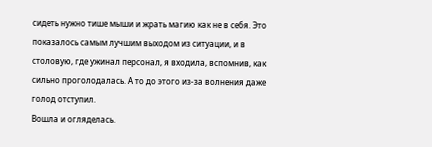сидеть нужно тише мыши и жрать магию как не в себя. Это показалось самым лучшим выходом из ситуации, и в столовую, где ужинал персонал, я входила, вспомнив, как сильно проголодалась. А то до этого из-за волнения даже голод отступил.
Вошла и огляделась.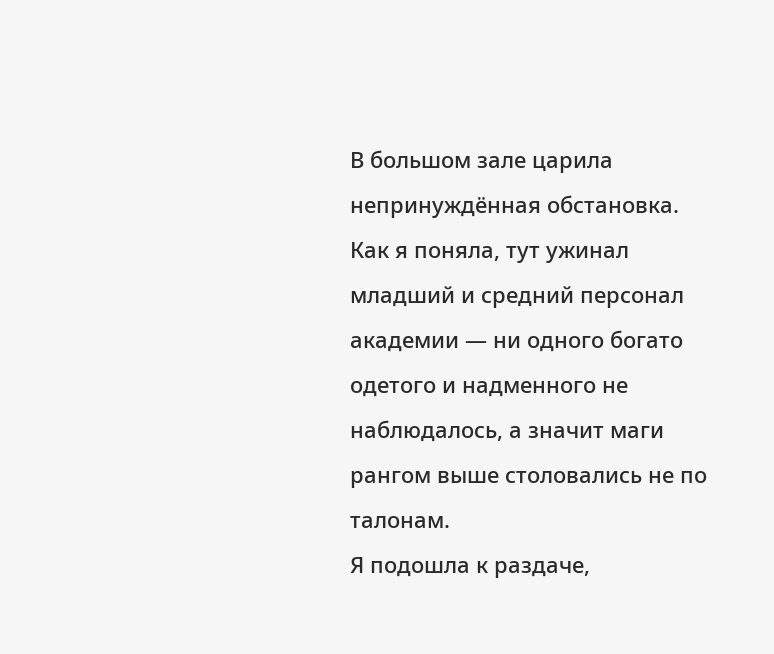В большом зале царила непринуждённая обстановка. Как я поняла, тут ужинал младший и средний персонал академии — ни одного богато одетого и надменного не наблюдалось, а значит маги рангом выше столовались не по талонам.
Я подошла к раздаче,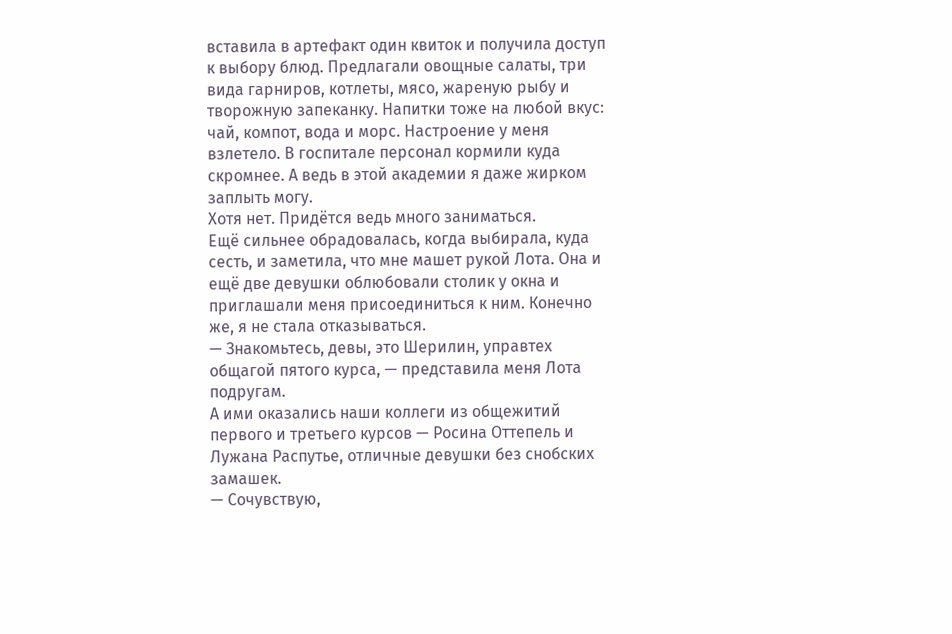вставила в артефакт один квиток и получила доступ к выбору блюд. Предлагали овощные салаты, три вида гарниров, котлеты, мясо, жареную рыбу и творожную запеканку. Напитки тоже на любой вкус: чай, компот, вода и морс. Настроение у меня взлетело. В госпитале персонал кормили куда скромнее. А ведь в этой академии я даже жирком заплыть могу.
Хотя нет. Придётся ведь много заниматься.
Ещё сильнее обрадовалась, когда выбирала, куда сесть, и заметила, что мне машет рукой Лота. Она и ещё две девушки облюбовали столик у окна и приглашали меня присоединиться к ним. Конечно же, я не стала отказываться.
— Знакомьтесь, девы, это Шерилин, управтех общагой пятого курса, — представила меня Лота подругам.
А ими оказались наши коллеги из общежитий первого и третьего курсов — Росина Оттепель и Лужана Распутье, отличные девушки без снобских замашек.
— Сочувствую,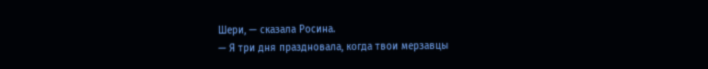Шери, — сказала Росина.
— Я три дня праздновала, когда твои мерзавцы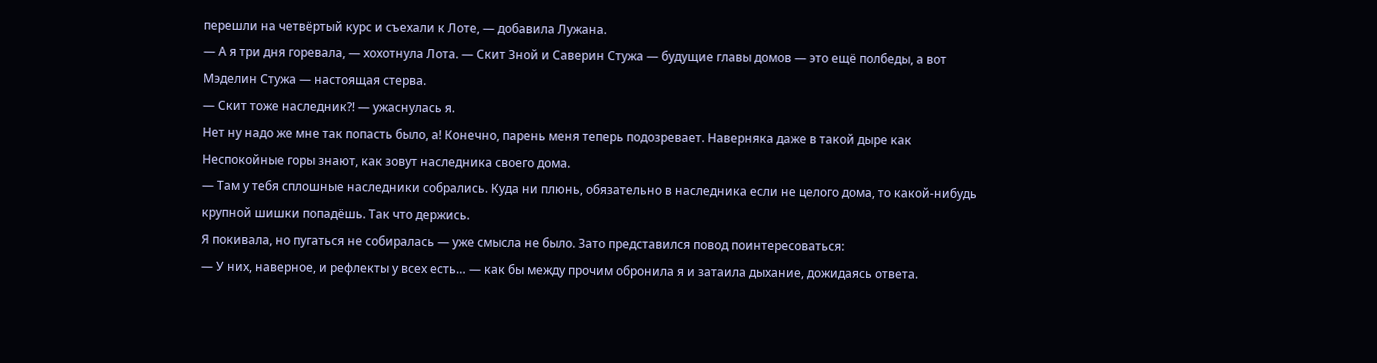перешли на четвёртый курс и съехали к Лоте, — добавила Лужана.
— А я три дня горевала, — хохотнула Лота. — Скит Зной и Саверин Стужа — будущие главы домов — это ещё полбеды, а вот Мэделин Стужа — настоящая стерва.
— Скит тоже наследник?! — ужаснулась я.
Нет ну надо же мне так попасть было, а! Конечно, парень меня теперь подозревает. Наверняка даже в такой дыре как Неспокойные горы знают, как зовут наследника своего дома.
— Там у тебя сплошные наследники собрались. Куда ни плюнь, обязательно в наследника если не целого дома, то какой-нибудь крупной шишки попадёшь. Так что держись.
Я покивала, но пугаться не собиралась — уже смысла не было. Зато представился повод поинтересоваться:
— У них, наверное, и рефлекты у всех есть… — как бы между прочим обронила я и затаила дыхание, дожидаясь ответа.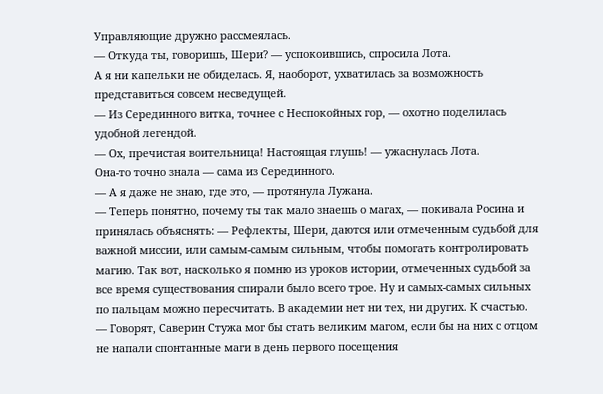Управляющие дружно рассмеялась.
— Откуда ты, говоришь, Шери? — успокоившись, спросила Лота.
А я ни капельки не обиделась. Я, наоборот, ухватилась за возможность представиться совсем несведущей.
— Из Серединного витка, точнее с Неспокойных гор, — охотно поделилась удобной легендой.
— Ох, пречистая воительница! Настоящая глушь! — ужаснулась Лота.
Она-то точно знала — сама из Серединного.
— А я даже не знаю, где это, — протянула Лужана.
— Теперь понятно, почему ты так мало знаешь о магах, — покивала Росина и принялась объяснять: — Рефлекты, Шери, даются или отмеченным судьбой для важной миссии, или самым-самым сильным, чтобы помогать контролировать магию. Так вот, насколько я помню из уроков истории, отмеченных судьбой за все время существования спирали было всего трое. Ну и самых-самых сильных по пальцам можно пересчитать. В академии нет ни тех, ни других. К счастью.
— Говорят, Саверин Стужа мог бы стать великим магом, если бы на них с отцом не напали спонтанные маги в день первого посещения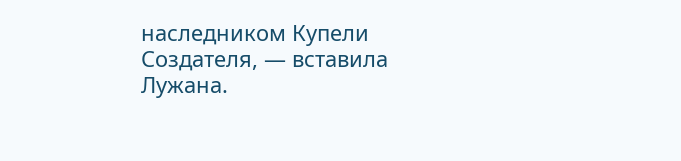наследником Купели Создателя, — вставила Лужана.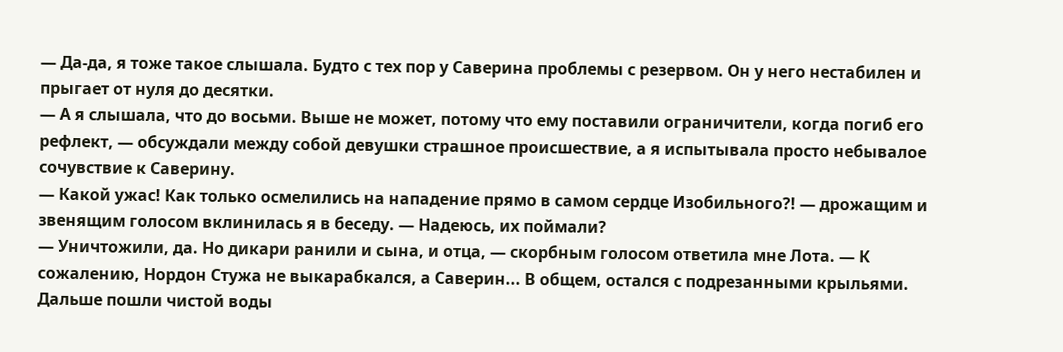— Да-да, я тоже такое слышала. Будто с тех пор у Саверина проблемы с резервом. Он у него нестабилен и прыгает от нуля до десятки.
— А я слышала, что до восьми. Выше не может, потому что ему поставили ограничители, когда погиб его рефлект, — обсуждали между собой девушки страшное происшествие, а я испытывала просто небывалое сочувствие к Саверину.
— Какой ужас! Как только осмелились на нападение прямо в самом сердце Изобильного?! — дрожащим и звенящим голосом вклинилась я в беседу. — Надеюсь, их поймали?
— Уничтожили, да. Но дикари ранили и сына, и отца, — скорбным голосом ответила мне Лота. — К сожалению, Нордон Стужа не выкарабкался, а Саверин... В общем, остался с подрезанными крыльями.
Дальше пошли чистой воды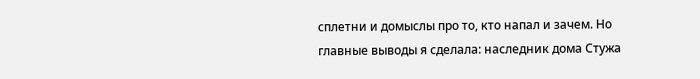сплетни и домыслы про то, кто напал и зачем. Но главные выводы я сделала: наследник дома Стужа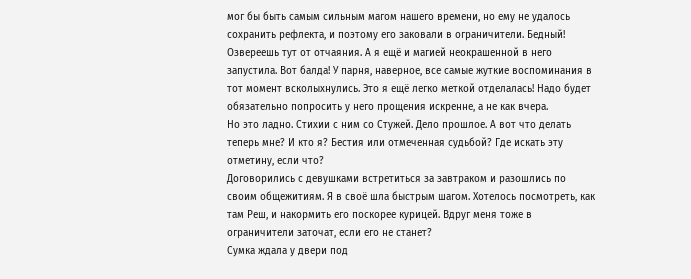мог бы быть самым сильным магом нашего времени, но ему не удалось сохранить рефлекта, и поэтому его заковали в ограничители. Бедный! Озвереешь тут от отчаяния. А я ещё и магией неокрашенной в него запустила. Вот балда! У парня, наверное, все самые жуткие воспоминания в тот момент всколыхнулись. Это я ещё легко меткой отделалась! Надо будет обязательно попросить у него прощения искренне, а не как вчера.
Но это ладно. Стихии с ним со Стужей. Дело прошлое. А вот что делать теперь мне? И кто я? Бестия или отмеченная судьбой? Где искать эту отметину, если что?
Договорились с девушками встретиться за завтраком и разошлись по своим общежитиям. Я в своё шла быстрым шагом. Хотелось посмотреть, как там Реш, и накормить его поскорее курицей. Вдруг меня тоже в ограничители заточат, если его не станет?
Сумка ждала у двери под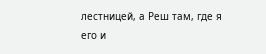лестницей, а Реш там, где я его и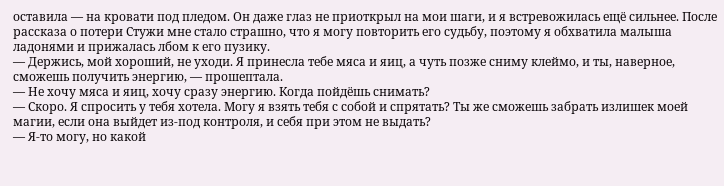оставила — на кровати под пледом. Он даже глаз не приоткрыл на мои шаги, и я встревожилась ещё сильнее. После рассказа о потери Стужи мне стало страшно, что я могу повторить его судьбу, поэтому я обхватила малыша ладонями и прижалась лбом к его пузику.
— Держись, мой хороший, не уходи. Я принесла тебе мяса и яиц, а чуть позже сниму клеймо, и ты, наверное, сможешь получить энергию, — прошептала.
— Не хочу мяса и яиц, хочу сразу энергию. Когда пойдёшь снимать?
— Скоро. Я спросить у тебя хотела. Могу я взять тебя с собой и спрятать? Ты же сможешь забрать излишек моей магии, если она выйдет из-под контроля, и себя при этом не выдать?
— Я-то могу, но какой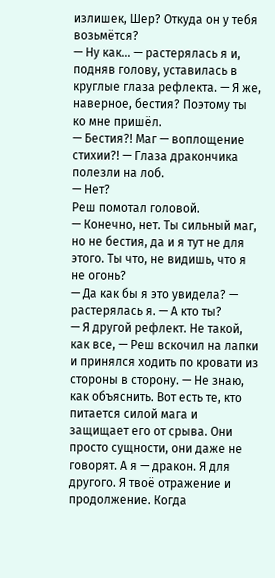излишек, Шер? Откуда он у тебя возьмётся?
— Ну как… — растерялась я и, подняв голову, уставилась в круглые глаза рефлекта. — Я же, наверное, бестия? Поэтому ты ко мне пришёл.
— Бестия?! Маг — воплощение стихии?! — Глаза дракончика полезли на лоб.
— Нет?
Реш помотал головой.
— Конечно, нет. Ты сильный маг, но не бестия, да и я тут не для этого. Ты что, не видишь, что я не огонь?
— Да как бы я это увидела? — растерялась я. — А кто ты?
— Я другой рефлект. Не такой, как все, — Реш вскочил на лапки и принялся ходить по кровати из стороны в сторону. — Не знаю, как объяснить. Вот есть те, кто питается силой мага и защищает его от срыва. Они просто сущности, они даже не говорят. А я — дракон. Я для другого. Я твоё отражение и продолжение. Когда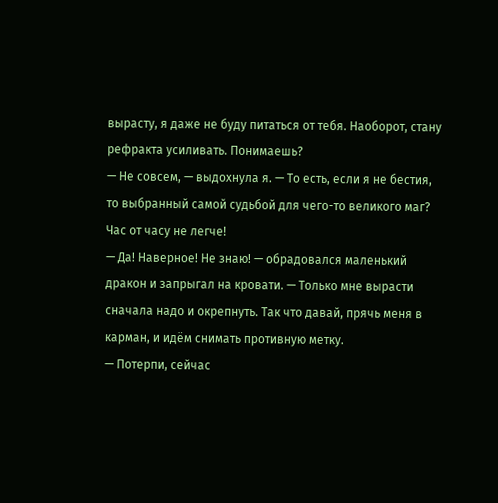вырасту, я даже не буду питаться от тебя. Наоборот, стану рефракта усиливать. Понимаешь?
— Не совсем, — выдохнула я. — То есть, если я не бестия, то выбранный самой судьбой для чего-то великого маг?
Час от часу не легче!
— Да! Наверное! Не знаю! — обрадовался маленький дракон и запрыгал на кровати. — Только мне вырасти сначала надо и окрепнуть. Так что давай, прячь меня в карман, и идём снимать противную метку.
— Потерпи, сейчас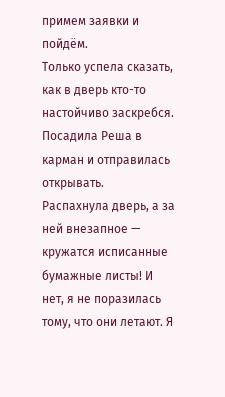примем заявки и пойдём.
Только успела сказать, как в дверь кто-то настойчиво заскребся.
Посадила Реша в карман и отправилась открывать.
Распахнула дверь, а за ней внезапное — кружатся исписанные бумажные листы! И нет, я не поразилась тому, что они летают. Я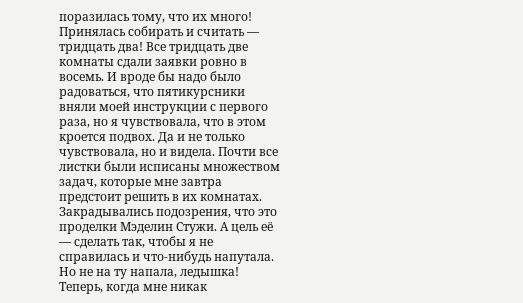поразилась тому, что их много! Принялась собирать и считать — тридцать два! Все тридцать две комнаты сдали заявки ровно в восемь. И вроде бы надо было радоваться, что пятикурсники вняли моей инструкции с первого раза, но я чувствовала, что в этом кроется подвох. Да и не только чувствовала, но и видела. Почти все листки были исписаны множеством задач, которые мне завтра предстоит решить в их комнатах. Закрадывались подозрения, что это проделки Мэделин Стужи. А цель её — сделать так, чтобы я не справилась и что-нибудь напутала.
Но не на ту напала, ледышка! Теперь, когда мне никак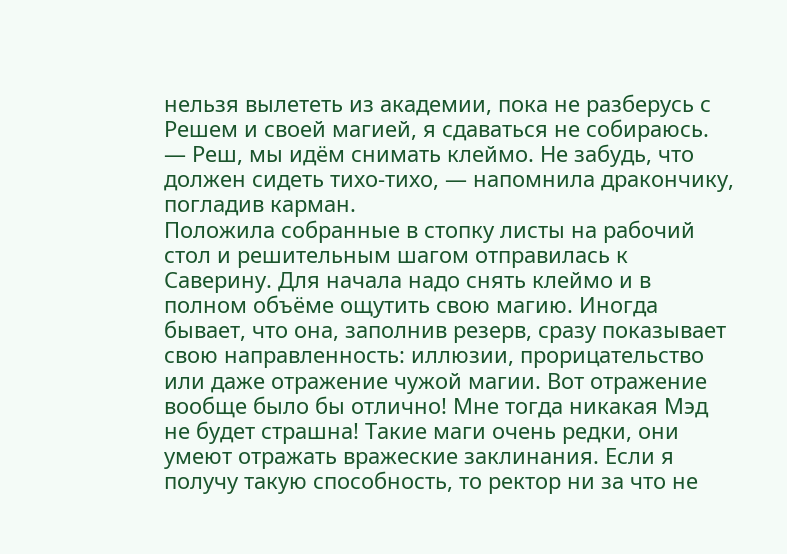нельзя вылететь из академии, пока не разберусь с Решем и своей магией, я сдаваться не собираюсь.
— Реш, мы идём снимать клеймо. Не забудь, что должен сидеть тихо-тихо, — напомнила дракончику, погладив карман.
Положила собранные в стопку листы на рабочий стол и решительным шагом отправилась к Саверину. Для начала надо снять клеймо и в полном объёме ощутить свою магию. Иногда бывает, что она, заполнив резерв, сразу показывает свою направленность: иллюзии, прорицательство или даже отражение чужой магии. Вот отражение вообще было бы отлично! Мне тогда никакая Мэд не будет страшна! Такие маги очень редки, они умеют отражать вражеские заклинания. Если я получу такую способность, то ректор ни за что не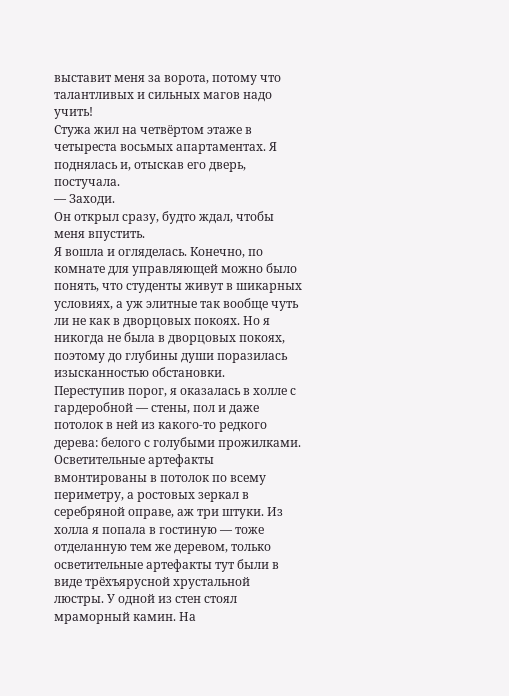выставит меня за ворота, потому что талантливых и сильных магов надо учить!
Стужа жил на четвёртом этаже в четыреста восьмых апартаментах. Я поднялась и, отыскав его дверь, постучала.
— Заходи.
Он открыл сразу, будто ждал, чтобы меня впустить.
Я вошла и огляделась. Конечно, по комнате для управляющей можно было понять, что студенты живут в шикарных условиях, а уж элитные так вообще чуть ли не как в дворцовых покоях. Но я никогда не была в дворцовых покоях, поэтому до глубины души поразилась изысканностью обстановки.
Переступив порог, я оказалась в холле с гардеробной — стены, пол и даже потолок в ней из какого-то редкого дерева: белого с голубыми прожилками. Осветительные артефакты вмонтированы в потолок по всему периметру, а ростовых зеркал в серебряной оправе, аж три штуки. Из холла я попала в гостиную — тоже отделанную тем же деревом, только осветительные артефакты тут были в виде трёхъярусной хрустальной люстры. У одной из стен стоял мраморный камин. На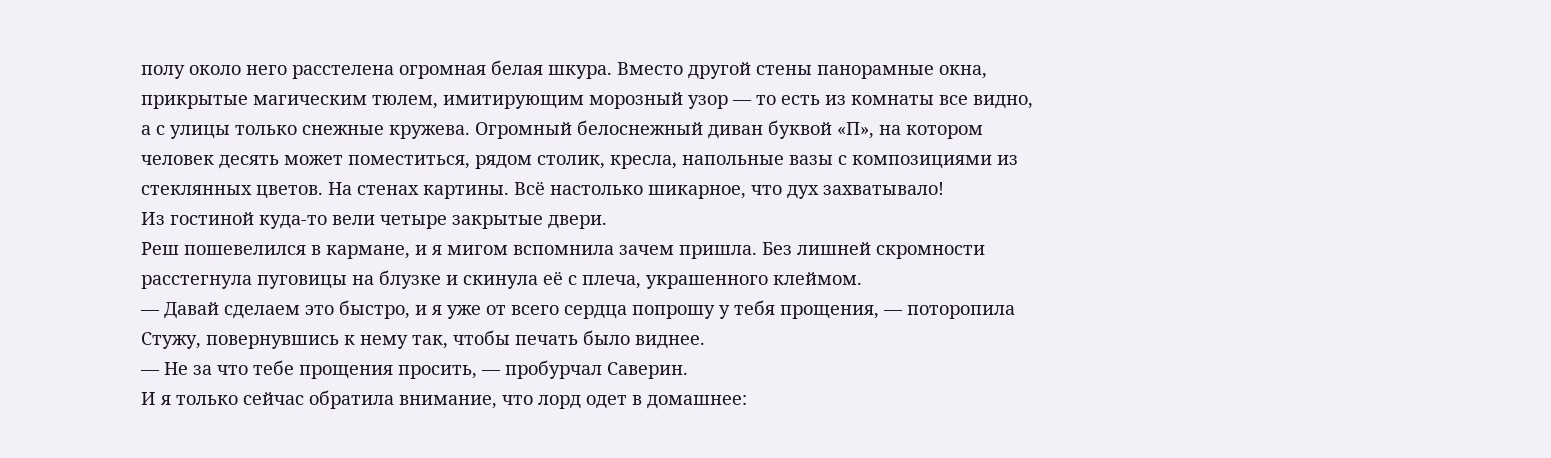полу около него расстелена огромная белая шкура. Вместо другой стены панорамные окна, прикрытые магическим тюлем, имитирующим морозный узор — то есть из комнаты все видно, а с улицы только снежные кружева. Огромный белоснежный диван буквой «П», на котором человек десять может поместиться, рядом столик, кресла, напольные вазы с композициями из стеклянных цветов. На стенах картины. Всё настолько шикарное, что дух захватывало!
Из гостиной куда-то вели четыре закрытые двери.
Реш пошевелился в кармане, и я мигом вспомнила зачем пришла. Без лишней скромности расстегнула пуговицы на блузке и скинула её с плеча, украшенного клеймом.
— Давай сделаем это быстро, и я уже от всего сердца попрошу у тебя прощения, — поторопила Стужу, повернувшись к нему так, чтобы печать было виднее.
— Не за что тебе прощения просить, — пробурчал Саверин.
И я только сейчас обратила внимание, что лорд одет в домашнее: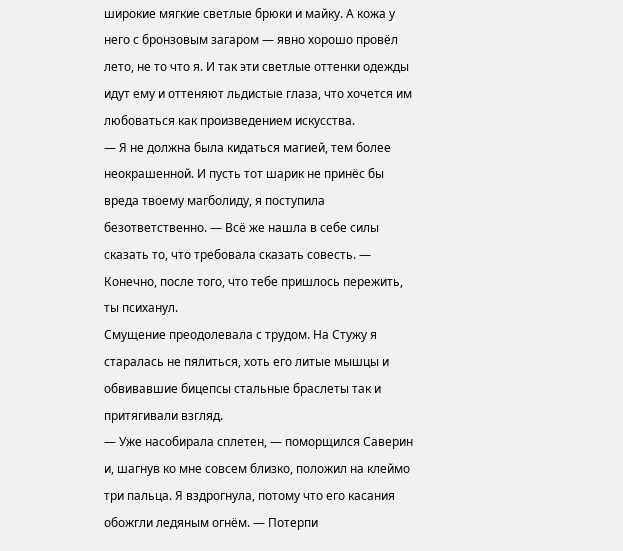широкие мягкие светлые брюки и майку. А кожа у него с бронзовым загаром — явно хорошо провёл лето, не то что я. И так эти светлые оттенки одежды идут ему и оттеняют льдистые глаза, что хочется им любоваться как произведением искусства.
— Я не должна была кидаться магией, тем более неокрашенной. И пусть тот шарик не принёс бы вреда твоему магболиду, я поступила безответственно. — Всё же нашла в себе силы сказать то, что требовала сказать совесть. — Конечно, после того, что тебе пришлось пережить, ты психанул.
Смущение преодолевала с трудом. На Стужу я старалась не пялиться, хоть его литые мышцы и обвивавшие бицепсы стальные браслеты так и притягивали взгляд.
— Уже насобирала сплетен, — поморщился Саверин и, шагнув ко мне совсем близко, положил на клеймо три пальца. Я вздрогнула, потому что его касания обожгли ледяным огнём. — Потерпи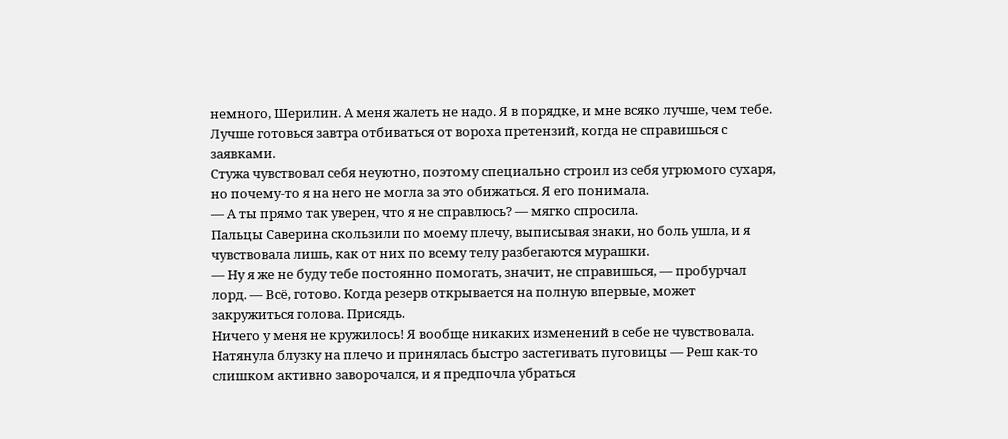немного, Шерилин. А меня жалеть не надо. Я в порядке, и мне всяко лучше, чем тебе. Лучше готовься завтра отбиваться от вороха претензий, когда не справишься с заявками.
Стужа чувствовал себя неуютно, поэтому специально строил из себя угрюмого сухаря, но почему-то я на него не могла за это обижаться. Я его понимала.
— А ты прямо так уверен, что я не справлюсь? — мягко спросила.
Пальцы Саверина скользили по моему плечу, выписывая знаки, но боль ушла, и я чувствовала лишь, как от них по всему телу разбегаются мурашки.
— Ну я же не буду тебе постоянно помогать, значит, не справишься, — пробурчал лорд. — Всё, готово. Когда резерв открывается на полную впервые, может закружиться голова. Присядь.
Ничего у меня не кружилось! Я вообще никаких изменений в себе не чувствовала. Натянула блузку на плечо и принялась быстро застегивать пуговицы — Реш как-то слишком активно заворочался, и я предпочла убраться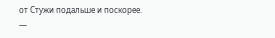от Стужи подальше и поскорее.
—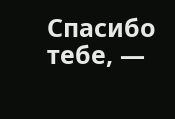Спасибо тебе, —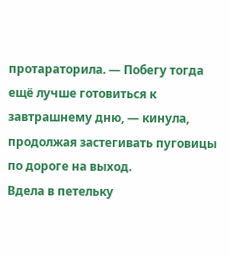протараторила. — Побегу тогда ещё лучше готовиться к завтрашнему дню, — кинула, продолжая застегивать пуговицы по дороге на выход.
Вдела в петельку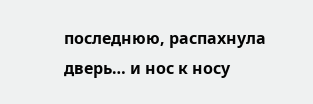последнюю, распахнула дверь… и нос к носу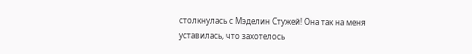столкнулась с Мэделин Стужей! Она так на меня уставилась, что захотелось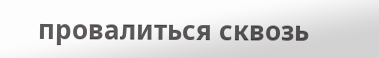провалиться сквозь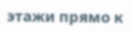этажи прямо к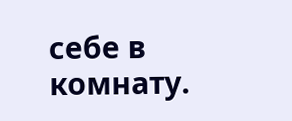себе в комнату.